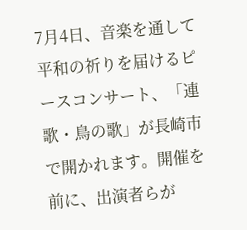7月4日、音楽を通して平和の祈りを届けるピースコンサート、「連歌・鳥の歌」が長崎市で開かれます。開催を前に、出演者らが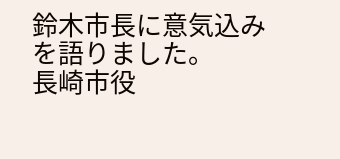鈴木市長に意気込みを語りました。
長崎市役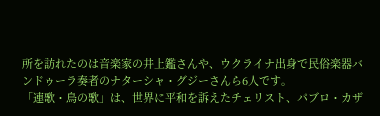所を訪れたのは音楽家の井上鑑さんや、ウクライナ出身で民俗楽器バンドゥーラ奏者のナターシャ・グジーさんら6人です。
「連歌・鳥の歌」は、世界に平和を訴えたチェリスト、パブロ・カザ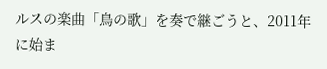ルスの楽曲「鳥の歌」を奏で継ごうと、2011年に始ま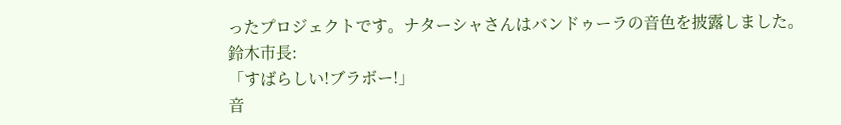ったプロジェクトです。ナターシャさんはバンドゥーラの音色を披露しました。
鈴木市長:
「すばらしい!ブラボー!」
音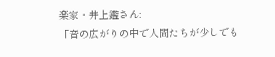楽家・井上鑑さん:
「音の広がりの中で人間たちが少しでも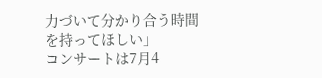力づいて分かり合う時間を持ってほしい」
コンサートは7月4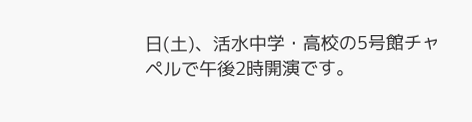日(土)、活水中学・高校の5号館チャペルで午後2時開演です。